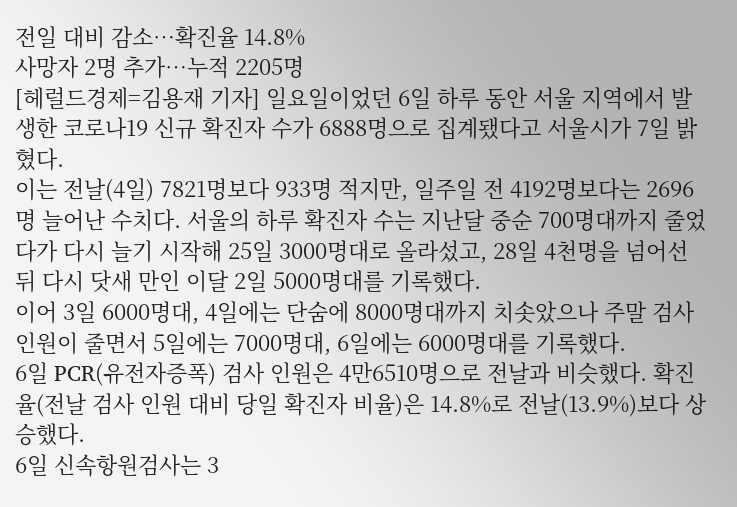전일 대비 감소…확진율 14.8%
사망자 2명 추가…누적 2205명
[헤럴드경제=김용재 기자] 일요일이었던 6일 하루 동안 서울 지역에서 발생한 코로나19 신규 확진자 수가 6888명으로 집계됐다고 서울시가 7일 밝혔다.
이는 전날(4일) 7821명보다 933명 적지만, 일주일 전 4192명보다는 2696명 늘어난 수치다. 서울의 하루 확진자 수는 지난달 중순 700명대까지 줄었다가 다시 늘기 시작해 25일 3000명대로 올라섰고, 28일 4천명을 넘어선 뒤 다시 닷새 만인 이달 2일 5000명대를 기록했다.
이어 3일 6000명대, 4일에는 단숨에 8000명대까지 치솟았으나 주말 검사 인원이 줄면서 5일에는 7000명대, 6일에는 6000명대를 기록했다.
6일 PCR(유전자증폭) 검사 인원은 4만6510명으로 전날과 비슷했다. 확진율(전날 검사 인원 대비 당일 확진자 비율)은 14.8%로 전날(13.9%)보다 상승했다.
6일 신속항원검사는 3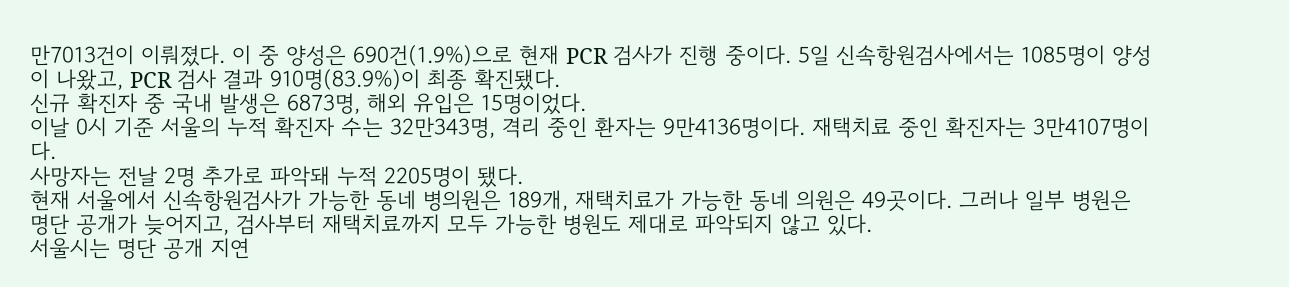만7013건이 이뤄졌다. 이 중 양성은 690건(1.9%)으로 현재 PCR 검사가 진행 중이다. 5일 신속항원검사에서는 1085명이 양성이 나왔고, PCR 검사 결과 910명(83.9%)이 최종 확진됐다.
신규 확진자 중 국내 발생은 6873명, 해외 유입은 15명이었다.
이날 0시 기준 서울의 누적 확진자 수는 32만343명, 격리 중인 환자는 9만4136명이다. 재택치료 중인 확진자는 3만4107명이다.
사망자는 전날 2명 추가로 파악돼 누적 2205명이 됐다.
현재 서울에서 신속항원검사가 가능한 동네 병의원은 189개, 재택치료가 가능한 동네 의원은 49곳이다. 그러나 일부 병원은 명단 공개가 늦어지고, 검사부터 재택치료까지 모두 가능한 병원도 제대로 파악되지 않고 있다.
서울시는 명단 공개 지연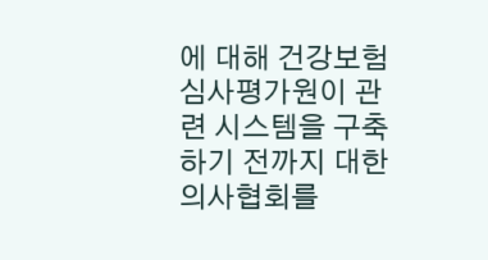에 대해 건강보험심사평가원이 관련 시스템을 구축하기 전까지 대한의사협회를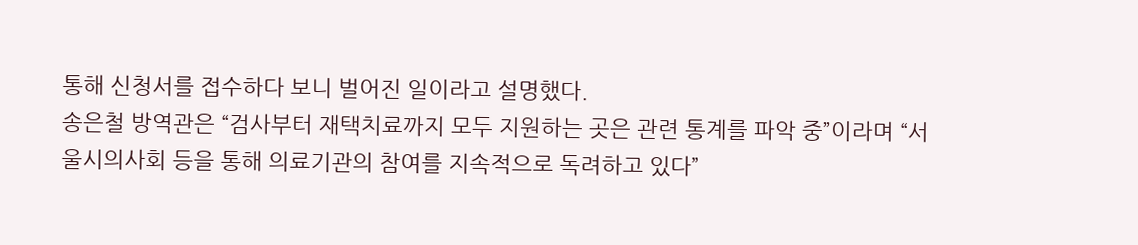통해 신청서를 접수하다 보니 벌어진 일이라고 설명했다.
송은철 방역관은 “검사부터 재택치료까지 모두 지원하는 곳은 관련 통계를 파악 중”이라며 “서울시의사회 등을 통해 의료기관의 참여를 지속적으로 독려하고 있다”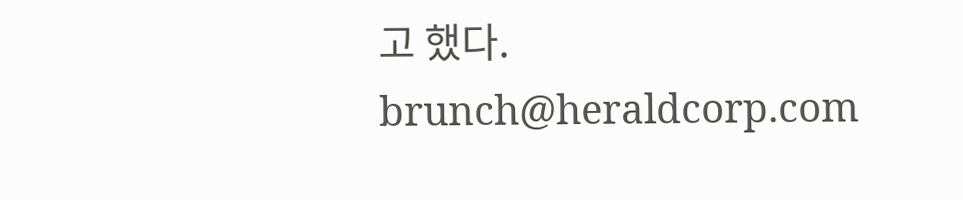고 했다.
brunch@heraldcorp.com